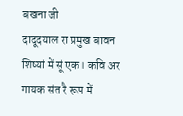बखना जी
दादूदयाल रा प्रमुख बावन शिष्यां में सूं एक। कवि अर गायक संत रै रूप में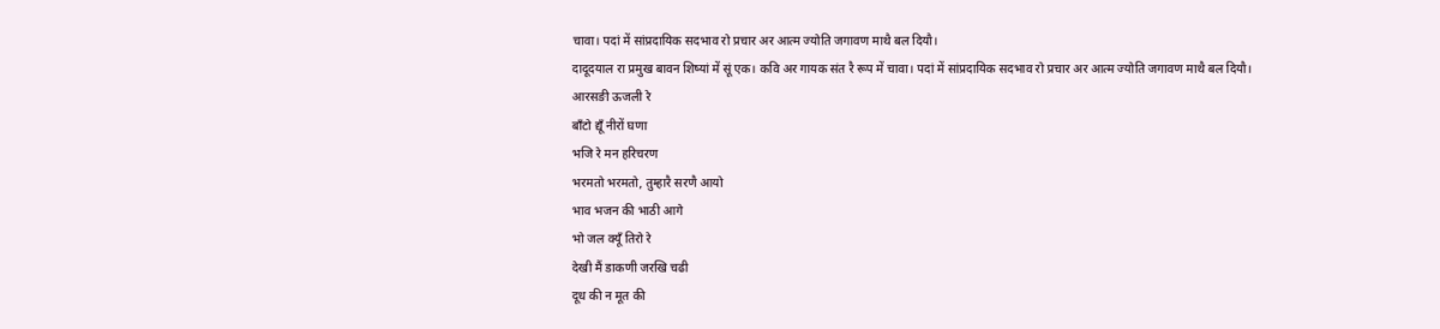चावा। पदां में सांप्रदायिक सदभाव रो प्रचार अर आत्म ज्योति जगावण माथै बल दियौ।
दादूदयाल रा प्रमुख बावन शिष्यां में सूं एक। कवि अर गायक संत रै रूप में चावा। पदां में सांप्रदायिक सदभाव रो प्रचार अर आत्म ज्योति जगावण माथै बल दियौ।
आरसङी ऊजली रे
बाँटो द्यूँ नीरों घणा
भजि रे मन हरिचरण
भरमतो भरमतो, तुम्हारै सरणै आयो
भाव भजन की भाठी आगे
भो जल क्यूँ तिरो रे
देखी मैं डाकणी जरखि चढी
दूध की न मूत की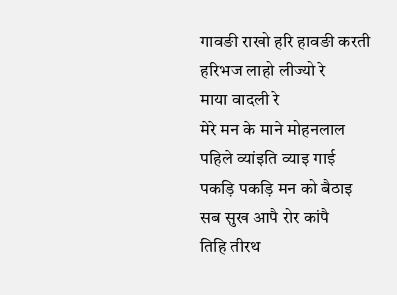गावङी राखो हरि हावङी करती
हरिभज लाहो लीज्यो रे
माया वादली रे
मेरे मन के माने मोहनलाल
पहिले व्यांइति व्याइ गाई
पकड़ि पकड़ि मन को बैठाइ
सब सुख आपै रोर कांपै
तिहि तीरथ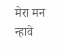मेरा मन न्हावे